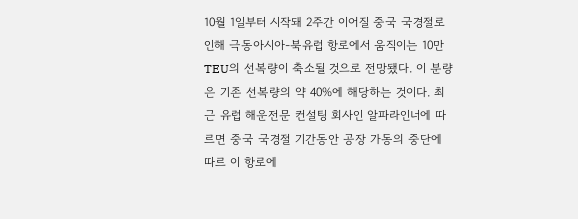10월 1일부터 시작돼 2주간 이어질 중국 국경절로 인해 극동아시아-북유럽 항로에서 움직이는 10만TEU의 선복량이 축소될 것으로 전망됐다. 이 분량은 기존 선복량의 약 40%에 해당하는 것이다. 최근 유럽 해운전문 컨설팅 회사인 알파라인너에 따르면 중국 국경절 기간동안 공장 가동의 중단에 따르 이 항로에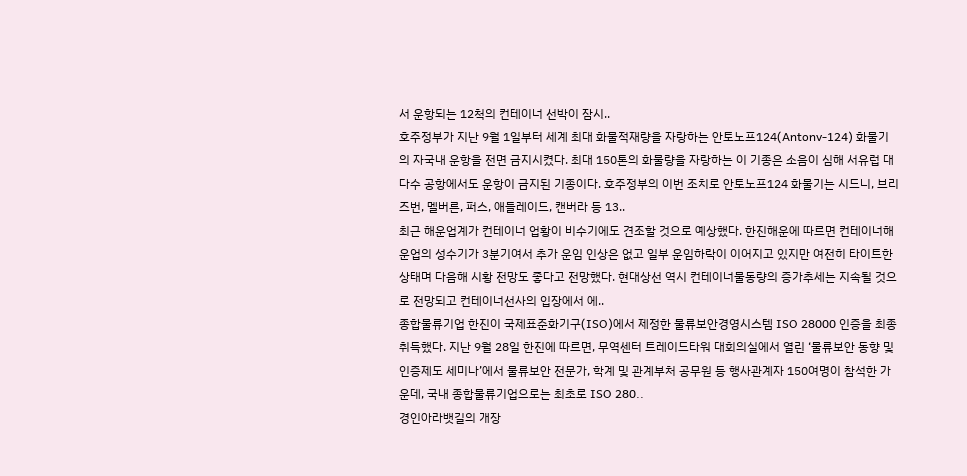서 운항되는 12척의 컨테이너 선박이 잠시..
호주정부가 지난 9월 1일부터 세계 최대 화물적재량을 자랑하는 안토노프124(Antonv-124) 화물기의 자국내 운항을 전면 금지시켰다. 최대 150톤의 화물량을 자랑하는 이 기종은 소음이 심해 서유럽 대다수 공항에서도 운항이 금지된 기종이다. 호주정부의 이번 조치로 안토노프124 화물기는 시드니, 브리즈번, 멜버른, 퍼스, 애들레이드, 캔버라 등 13..
최근 해운업계가 컨테이너 업황이 비수기에도 견조할 것으로 예상했다. 한진해운에 따르면 컨테이너해운업의 성수기가 3분기여서 추가 운임 인상은 없고 일부 운임하락이 이어지고 있지만 여전히 타이트한 상태며 다음해 시황 전망도 좋다고 전망했다. 현대상선 역시 컨테이너물동량의 증가추세는 지속될 것으로 전망되고 컨테이너선사의 입장에서 에..
종합물류기업 한진이 국제표준화기구(ISO)에서 제정한 물류보안경영시스템 ISO 28000 인증을 최종 취득했다. 지난 9월 28일 한진에 따르면, 무역센터 트레이드타워 대회의실에서 열린 ‘물류보안 동향 및 인증제도 세미나’에서 물류보안 전문가, 학계 및 관계부처 공무원 등 행사관계자 150여명이 참석한 가운데, 국내 종합물류기업으로는 최초로 ISO 280..
경인아라뱃길의 개장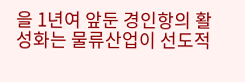을 1년여 앞둔 경인항의 활성화는 물류산업이 선도적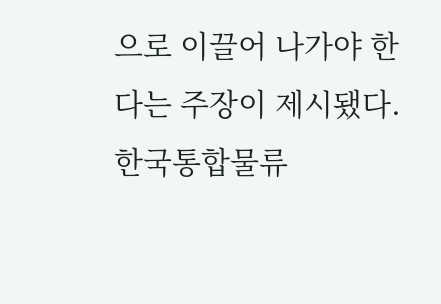으로 이끌어 나가야 한다는 주장이 제시됐다. 한국통합물류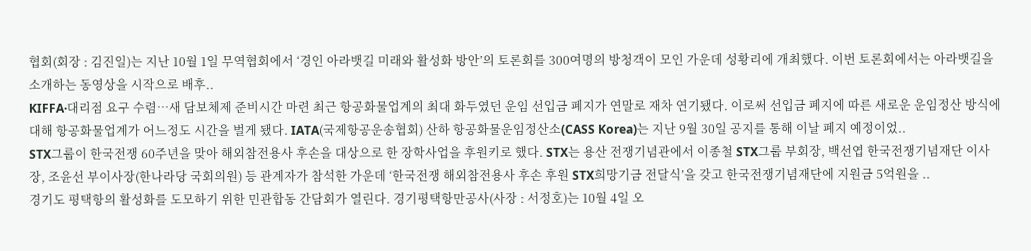협회(회장 : 김진일)는 지난 10월 1일 무역협회에서 ‘경인 아라뱃길 미래와 활성화 방안’의 토론회를 300여명의 방청객이 모인 가운데 성황리에 개최했다. 이번 토론회에서는 아라뱃길을 소개하는 동영상을 시작으로 배후..
KIFFA·대리점 요구 수렴…새 담보체제 준비시간 마련 최근 항공화물업계의 최대 화두였던 운임 선입금 폐지가 연말로 재차 연기됐다. 이로써 선입금 폐지에 따른 새로운 운임정산 방식에 대해 항공화물업계가 어느정도 시간을 벌게 됐다. IATA(국제항공운송협회) 산하 항공화물운임정산소(CASS Korea)는 지난 9월 30일 공지를 통해 이날 폐지 예정이었..
STX그룹이 한국전쟁 60주년을 맞아 해외참전용사 후손을 대상으로 한 장학사업을 후원키로 했다. STX는 용산 전쟁기념관에서 이종철 STX그룹 부회장, 백선엽 한국전쟁기념재단 이사장, 조윤선 부이사장(한나라당 국회의원) 등 관계자가 참석한 가운데 ‘한국전쟁 해외참전용사 후손 후원 STX희망기금 전달식’을 갖고 한국전쟁기념재단에 지원금 5억원을 ..
경기도 평택항의 활성화를 도모하기 위한 민관합동 간담회가 열린다. 경기평택항만공사(사장 : 서정호)는 10월 4일 오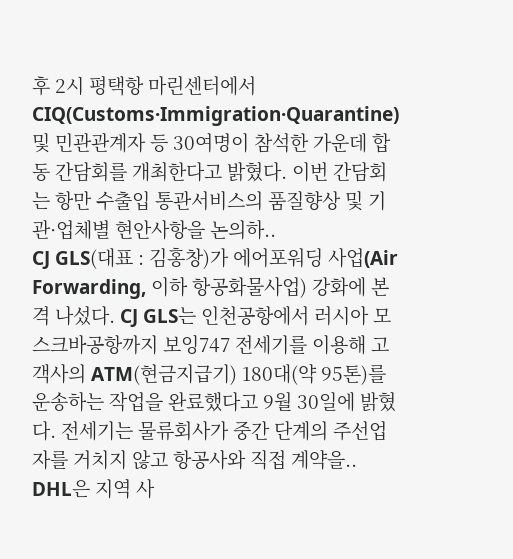후 2시 평택항 마린센터에서 CIQ(Customs·Immigration·Quarantine) 및 민관관계자 등 30여명이 참석한 가운데 합동 간담회를 개최한다고 밝혔다. 이번 간담회는 항만 수출입 통관서비스의 품질향상 및 기관·업체별 현안사항을 논의하..
CJ GLS(대표 : 김홍창)가 에어포워딩 사업(Air Forwarding, 이하 항공화물사업) 강화에 본격 나섰다. CJ GLS는 인천공항에서 러시아 모스크바공항까지 보잉747 전세기를 이용해 고객사의 ATM(현금지급기) 180대(약 95톤)를 운송하는 작업을 완료했다고 9월 30일에 밝혔다. 전세기는 물류회사가 중간 단계의 주선업자를 거치지 않고 항공사와 직접 계약을..
DHL은 지역 사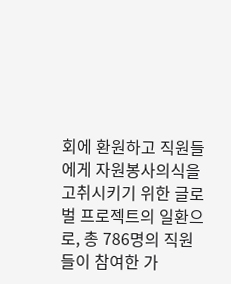회에 환원하고 직원들에게 자원봉사의식을 고취시키기 위한 글로벌 프로젝트의 일환으로, 총 786명의 직원들이 참여한 가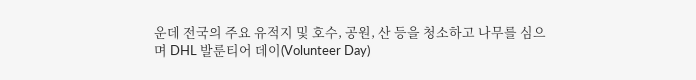운데 전국의 주요 유적지 및 호수, 공원, 산 등을 청소하고 나무를 심으며 DHL 발룬티어 데이(Volunteer Day)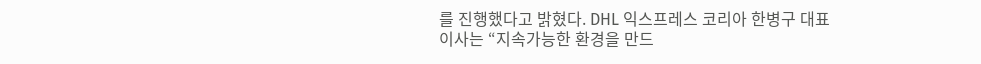를 진행했다고 밝혔다. DHL 익스프레스 코리아 한병구 대표이사는 “지속가능한 환경을 만드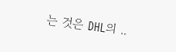는 것은 DHL의 ..